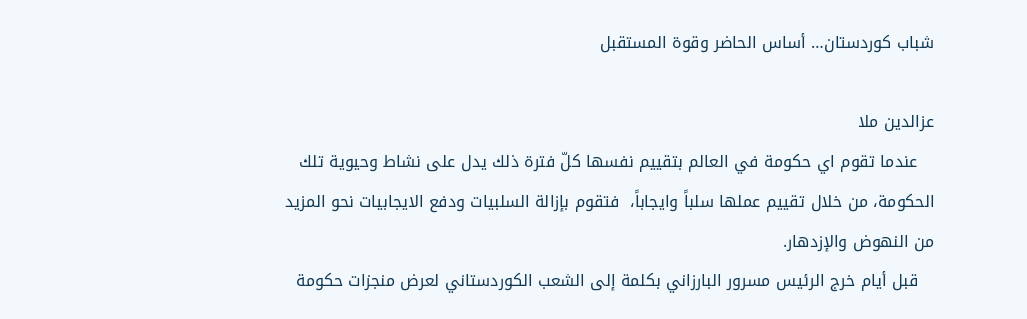شباب كوردستان… أساس الحاضر وقوة المستقبل

عزالدين ملا
   عندما تقوم اي حكومة في العالم بتقييم نفسها كلّ فترة ذلك يدل على نشاط وحيوية تلك الحكومة، من خلال تقييم عملها سلباً وايجاباً،  فتقوم بإزالة السلبيات ودفع الايجابيات نحو المزيد من النهوض والإزدهار.
   قبل أيام خرج الرئيس مسرور البارزاني بكلمة إلى الشعب الكوردستاني لعرض منجزات حكومة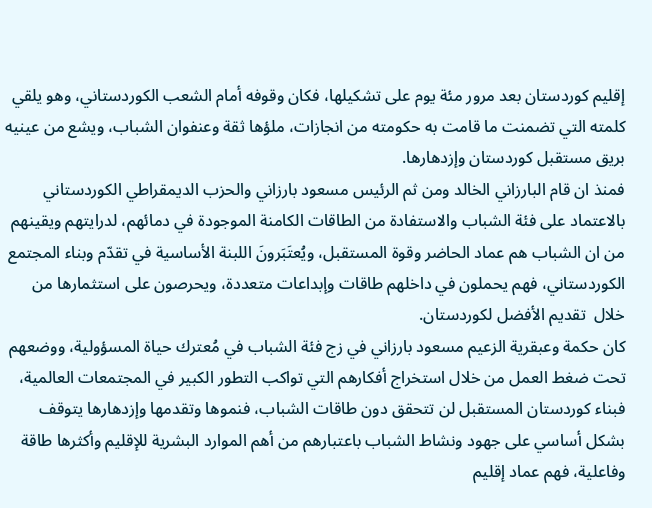إقليم كوردستان بعد مرور مئة يوم على تشكيلها، فكان وقوفه أمام الشعب الكوردستاني، وهو يلقي كلمته التي تضمنت ما قامت به حكومته من انجازات، ملؤها ثقة وعنفوان الشباب، ويشع من عينيه بريق مستقبل كوردستان وإزدهارها.
فمنذ ان قام البارزاني الخالد ومن ثم الرئيس مسعود بارزاني والحزب الديمقراطي الكوردستاني بالاعتماد على فئة الشباب والاستفادة من الطاقات الكامنة الموجودة في دمائهم، لدرايتهم ويقينهم من ان الشباب هم عماد الحاضر وقوة المستقبل، ويُعتَبَرونَ اللبنة الأساسية في تقدّم وبناء المجتمع الكوردستاني، فهم يحملون في داخلهم طاقات وإبداعات متعددة، ويحرصون على استثمارها من خلال  تقديم الأفضل لكوردستان.
كان حكمة وعبقرية الزعيم مسعود بارزاني في زج فئة الشباب في مُعترك حياة المسؤولية، ووضعهم تحت ضغط العمل من خلال استخراج أفكارهم التي تواكب التطور الكبير في المجتمعات العالمية، فبناء كوردستان المستقبل لن تتحقق دون طاقات الشباب، فنموها وتقدمها وإزدهارها يتوقف بشكل أساسي على جهود ونشاط الشباب باعتبارهم من أهم الموارد البشرية للإقليم وأكثرها طاقة وفاعلية، فهم عماد إقليم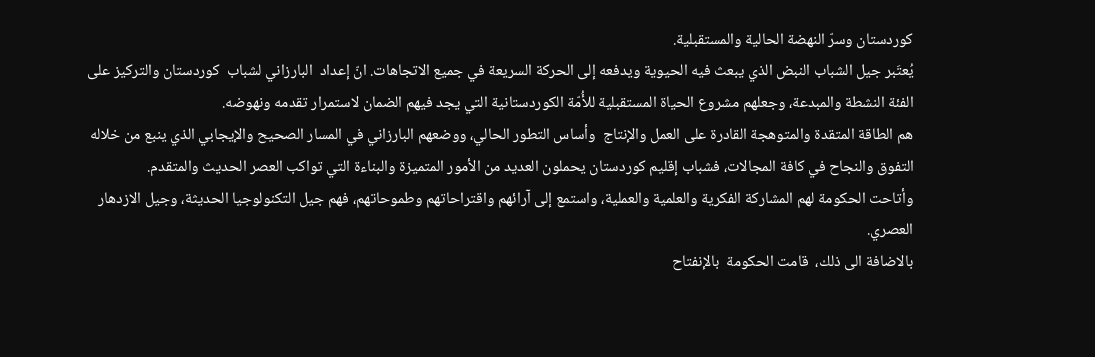كوردستان وسرّ النهضة الحالية والمستقبلية.
يُعتَبر جيل الشباب النبض الذي يبعث فيه الحيوية ويدفعه إلى الحركة السريعة في جميع الاتجاهات. انّ إعداد  البارزاني لشباب  كوردستان والتركيز على الفئة النشطة والمبدعة، وجعلهم مشروع الحياة المستقبلية للأُمّة الكوردستانية التي يجد فيهم الضمان لاستمرار تقدمه ونهوضه.
هم الطاقة المتقدة والمتوهجة القادرة على العمل والإنتاج  وأساس التطور الحالي، ووضعهم البارزاني في المسار الصحيح والإيجابي الذي ينبع من خلاله التفوق والنجاح في كافة المجالات، فشباب إقليم كوردستان يحملون العديد من الأمور المتميزة والبناءة التي تواكب العصر الحديث والمتقدم.
وأتاحت الحكومة لهم المشاركة الفكرية والعلمية والعملية، واستمع إلى آرائهم واقتراحاتهم وطموحاتهم، فهم جيل التكنولوجيا الحديثة، وجيل الازدهار العصري.
بالاضافة الى ذلك،  قامت الحكومة  بالإنفتاح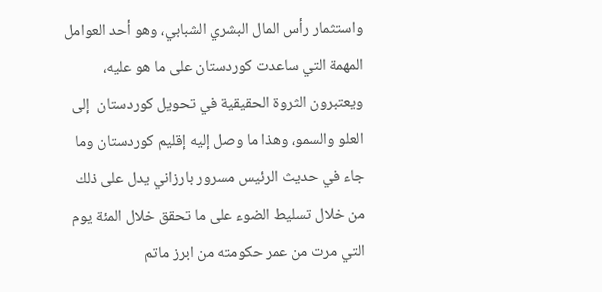واستثمار رأس المال البشري الشبابي، وهو أحد العوامل المهمة التي ساعدت كوردستان على ما هو عليه، ويعتبرون الثروة الحقيقية في تحويل كوردستان  إلى العلو والسمو، وهذا ما وصل إليه إقليم كوردستان وما جاء في حديث الرئيس مسرور بارزاني يدل على ذلك من خلال تسليط الضوء على ما تحقق خلال المئة يوم التي مرت من عمر حكومته من ابرز ماتم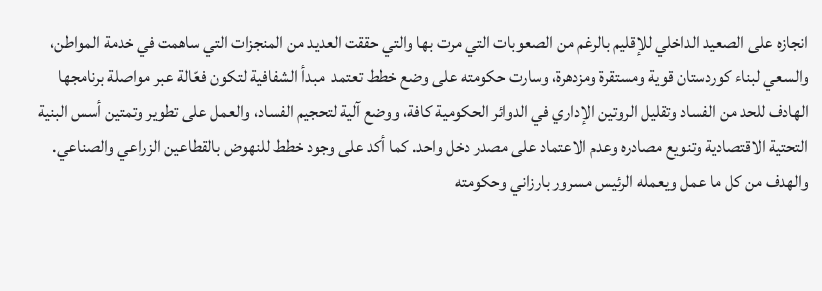انجازه على الصعيد الداخلي للإقليم بالرغم من الصعوبات التي مرت بها والتي حققت العديد من المنجزات التي ساهمت في خدمة المواطن، والسعي لبناء كوردستان قوية ومستقرة ومزدهرة، وسارت حكومته على وضع خطط تعتمد  مبدأ الشفافية لتكون فعّالة عبر مواصلة برنامجها الهادف للحد من الفساد وتقليل الروتين الإداري في الدوائر الحكومية كافة، ووضع آلية لتحجيم الفساد، والعمل على تطوير وتمتين أسس البنية التحتية الاقتصادية وتنويع مصادره وعدم الاعتماد على مصدر دخل واحد. كما أكد على وجود خطط للنهوض بالقطاعين الزراعي والصناعي.
والهدف من كل ما عمل ويعمله الرئيس مسرور بارزاني وحكومته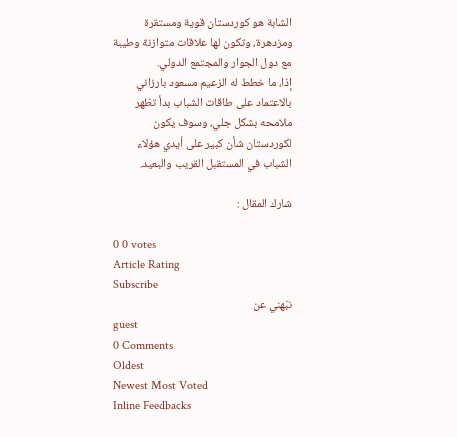الشابة هو كوردستان قوية ومستقرة ومزدهرة، وتكون لها علاقات متوازنة وطيبة مع دول الجوار والمجتمع الدولي.
إذا، ما خطط له الزعيم مسعود بارزاني بالاعتماد على طاقات الشباب بدأ تظهر ملامحه بشكل جلي، وسوف يكون لكوردستان شأن كبير على أيدي هؤلاء الشباب في المستقبل القريب والبعيد.

شارك المقال :

0 0 votes
Article Rating
Subscribe
نبّهني عن
guest
0 Comments
Oldest
Newest Most Voted
Inline Feedbacks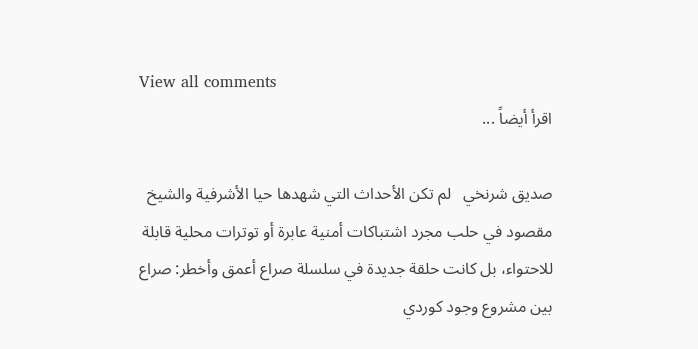View all comments
اقرأ أيضاً ...

صديق شرنخي   لم تكن الأحداث التي شهدها حيا الأشرفية والشيخ مقصود في حلب مجرد اشتباكات أمنية عابرة أو توترات محلية قابلة للاحتواء، بل كانت حلقة جديدة في سلسلة صراع أعمق وأخطر: صراع بين مشروع وجود كوردي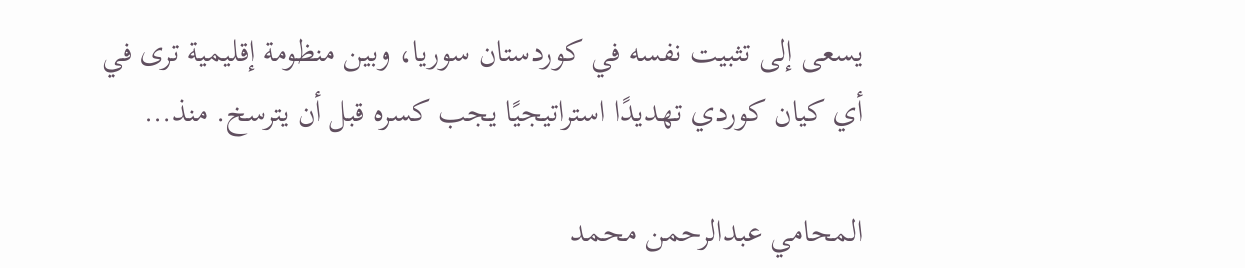يسعى إلى تثبيت نفسه في كوردستان سوريا، وبين منظومة إقليمية ترى في أي كيان كوردي تهديدًا استراتيجيًا يجب كسره قبل أن يترسخ. منذ…

المحامي عبدالرحمن محمد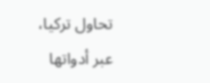تحاول تركيا، عبر أدواتها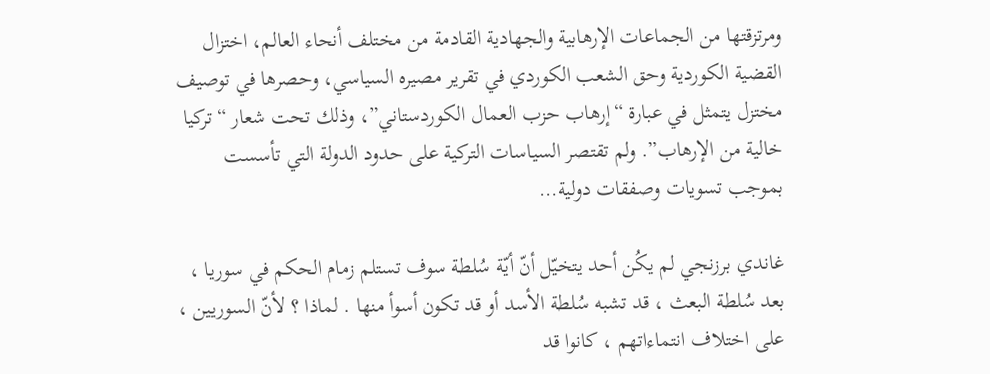ومرتزقتها من الجماعات الإرهابية والجهادية القادمة من مختلف أنحاء العالم، اختزال القضية الكوردية وحق الشعب الكوردي في تقرير مصيره السياسي، وحصرها في توصيف مختزل يتمثل في عبارة “إرهاب حزب العمال الكوردستاني”، وذلك تحت شعار “تركيا خالية من الإرهاب”. ولم تقتصر السياسات التركية على حدود الدولة التي تأسست بموجب تسويات وصفقات دولية…

غاندي برزنجي لم يكُن أحد يتخيّل أنّ أيّة سُلطة سوف تستلم زمام الحكم في سوريا ، بعد سُلطة البعث ، قد تشبه سُلطة الأسد أو قد تكون أسوأ منها . لماذا ؟ لأنّ السوريين ، على اختلاف انتماءاتهم ، كانوا قد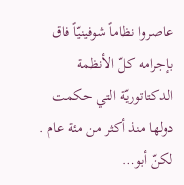عاصروا نظاماً شوفينيّاً فاق بإجرامه كلّ الأنظمة الدكتاتوريّة التي حكمت دولها منذ أكثر من مئة عام . لكنّ أبو…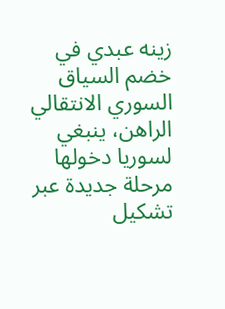زينه عبدي في خضم السياق السوري الانتقالي الراهن، ينبغي لسوريا دخولها مرحلة جديدة عبر تشكيل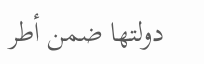دولتها ضمن أطر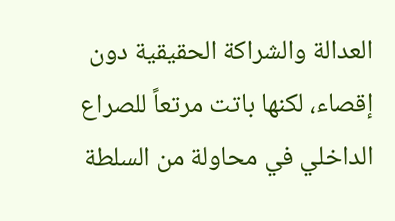العدالة والشراكة الحقيقية دون إقصاء، لكنها باتت مرتعاً للصراع الداخلي في محاولة من السلطة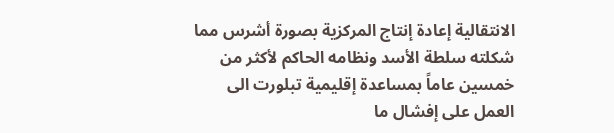الانتقالية إعادة إنتاج المركزية بصورة أشرس مما شكلته سلطة الأسد ونظامه الحاكم لأكثر من خمسين عاماً بمساعدة إقليمية تبلورت الى العمل على إفشال ما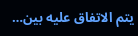يتم الاتفاق عليه بين…